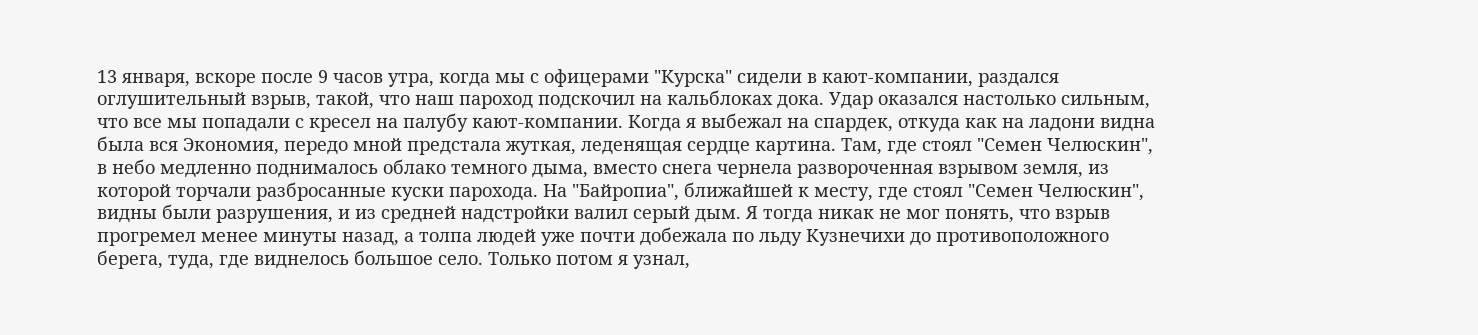13 января, вскоре после 9 часов утра, когда мы с офицерами "Курска" сидели в кают-компании, раздался оглушительный взрыв, такой, что наш пароход подскочил на кальблоках дока. Удар оказался настолько сильным, что все мы попадали с кресел на палубу кают-компании. Когда я выбежал на спардек, откуда как на ладони видна была вся Экономия, передо мной предстала жуткая, леденящая сердце картина. Там, где стоял "Семен Челюскин", в небо медленно поднималось облако темного дыма, вместо снега чернела развороченная взрывом земля, из которой торчали разбросанные куски парохода. На "Байропиа", ближайшей к месту, где стоял "Семен Челюскин", видны были разрушения, и из средней надстройки валил серый дым. Я тогда никак не мог понять, что взрыв прогремел менее минуты назад, а толпа людей уже почти добежала по льду Кузнечихи до противоположного берега, туда, где виднелось большое село. Только потом я узнал,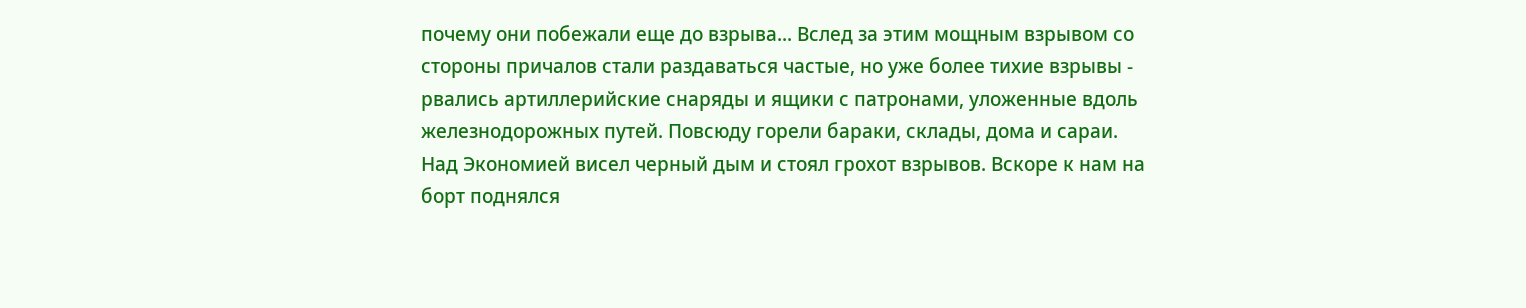почему они побежали еще до взрыва... Вслед за этим мощным взрывом со стороны причалов стали раздаваться частые, но уже более тихие взрывы - рвались артиллерийские снаряды и ящики с патронами, уложенные вдоль железнодорожных путей. Повсюду горели бараки, склады, дома и сараи. Над Экономией висел черный дым и стоял грохот взрывов. Вскоре к нам на борт поднялся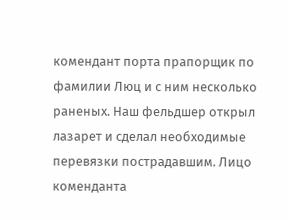комендант порта прапорщик по фамилии Люц и с ним несколько раненых. Наш фельдшер открыл лазарет и сделал необходимые перевязки пострадавшим. Лицо коменданта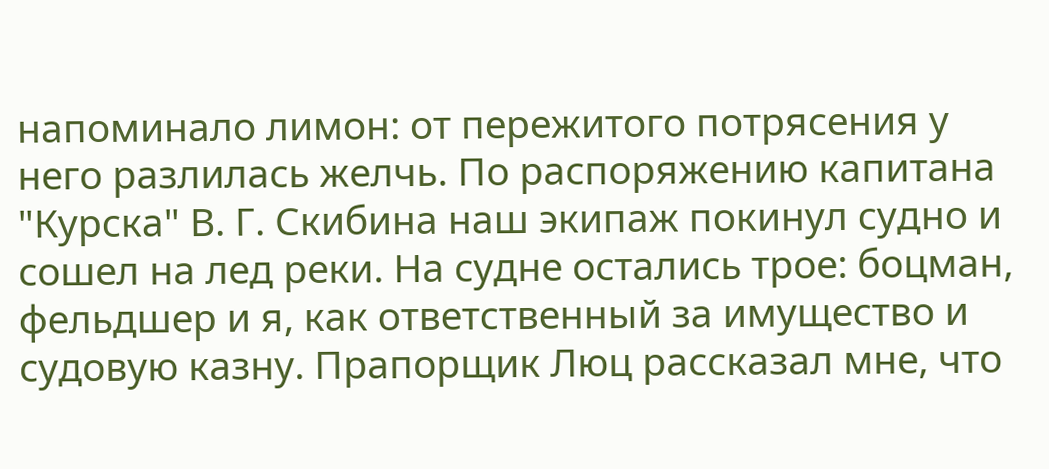напоминало лимон: от пережитого потрясения у него разлилась желчь. По распоряжению капитана "Курска" В. Г. Скибина наш экипаж покинул судно и сошел на лед реки. На судне остались трое: боцман, фельдшер и я, как ответственный за имущество и судовую казну. Прапорщик Люц рассказал мне, что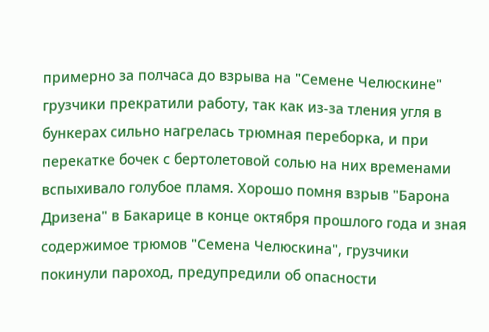примерно за полчаса до взрыва на "Семене Челюскине" грузчики прекратили работу, так как из-за тления угля в бункерах сильно нагрелась трюмная переборка, и при перекатке бочек с бертолетовой солью на них временами вспыхивало голубое пламя. Хорошо помня взрыв "Барона Дризена" в Бакарице в конце октября прошлого года и зная содержимое трюмов "Семена Челюскина", грузчики покинули пароход, предупредили об опасности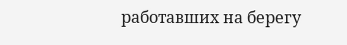работавших на берегу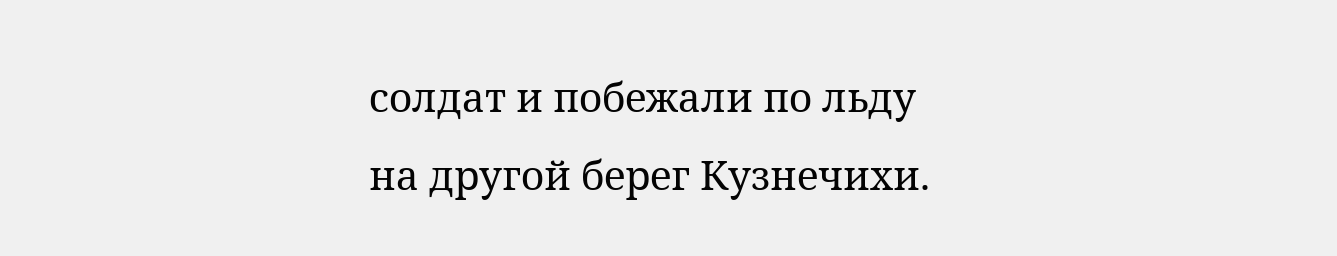солдат и побежали по льду на другой берег Кузнечихи.